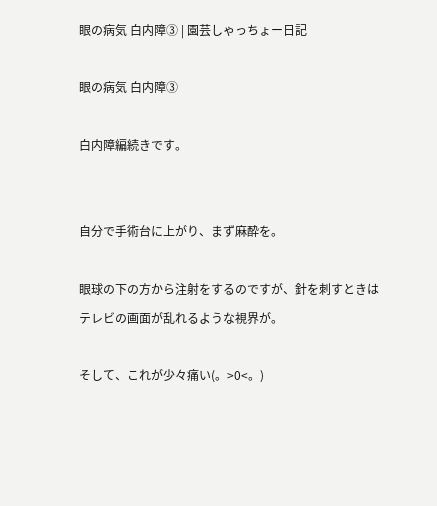眼の病気 白内障③ | 園芸しゃっちょー日記

眼の病気 白内障③

白内障編続きです。


自分で手術台に上がり、まず麻酔を。

眼球の下の方から注射をするのですが、針を刺すときはテレビの画面が乱れるような視界が。

そして、これが少々痛い(。>0<。)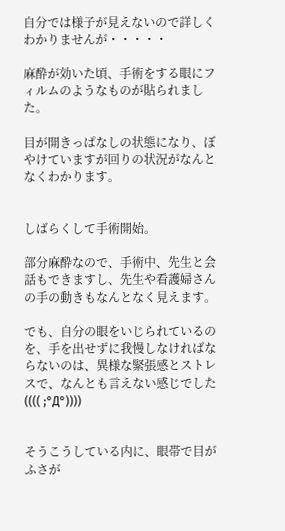自分では様子が見えないので詳しくわかりませんが・・・・・

麻酔が効いた頃、手術をする眼にフィルムのようなものが貼られました。

目が開きっぱなしの状態になり、ぼやけていますが回りの状況がなんとなくわかります。


しばらくして手術開始。

部分麻酔なので、手術中、先生と会話もできますし、先生や看護婦さんの手の動きもなんとなく見えます。

でも、自分の眼をいじられているのを、手を出せずに我慢しなければならないのは、異様な緊張感とストレスで、なんとも言えない感じでした(((( ;°Д°))))


そうこうしている内に、眼帯で目がふさが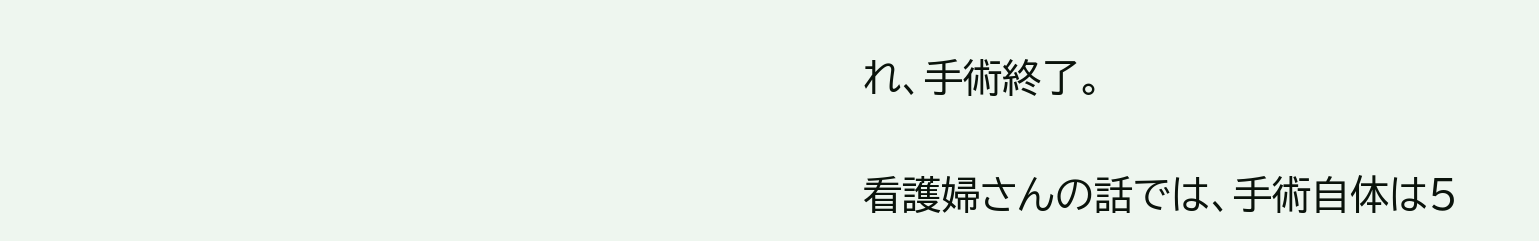れ、手術終了。

看護婦さんの話では、手術自体は5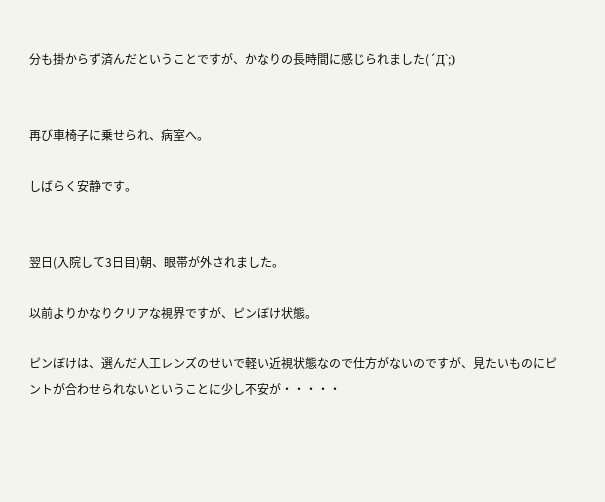分も掛からず済んだということですが、かなりの長時間に感じられました(´Д`;)


再び車椅子に乗せられ、病室へ。

しばらく安静です。


翌日(入院して3日目)朝、眼帯が外されました。

以前よりかなりクリアな視界ですが、ピンぼけ状態。

ピンぼけは、選んだ人工レンズのせいで軽い近視状態なので仕方がないのですが、見たいものにピントが合わせられないということに少し不安が・・・・・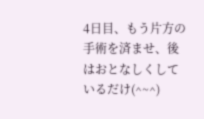4日目、もう片方の手術を済ませ、後はおとなしくしているだけ(^~^)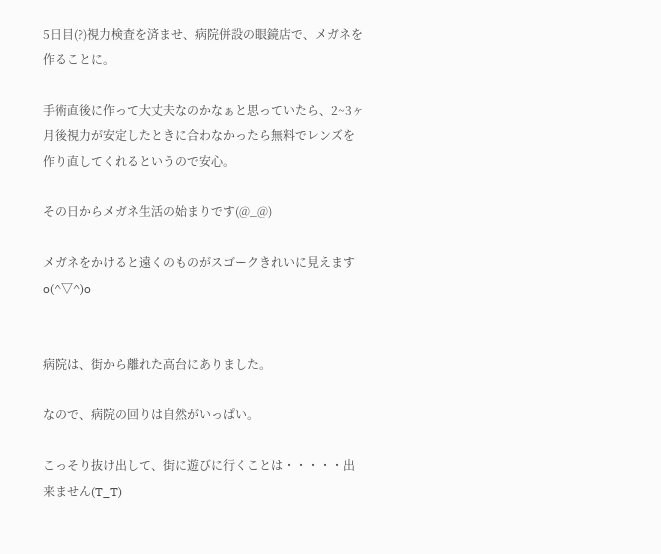5日目(?)視力検査を済ませ、病院併設の眼鏡店で、メガネを作ることに。

手術直後に作って大丈夫なのかなぁと思っていたら、2~3ヶ月後視力が安定したときに合わなかったら無料でレンズを作り直してくれるというので安心。

その日からメガネ生活の始まりです(@_@)

メガネをかけると遠くのものがスゴークきれいに見えますo(^▽^)o


病院は、街から離れた高台にありました。

なので、病院の回りは自然がいっぱい。

こっそり抜け出して、街に遊びに行くことは・・・・・出来ません(T_T)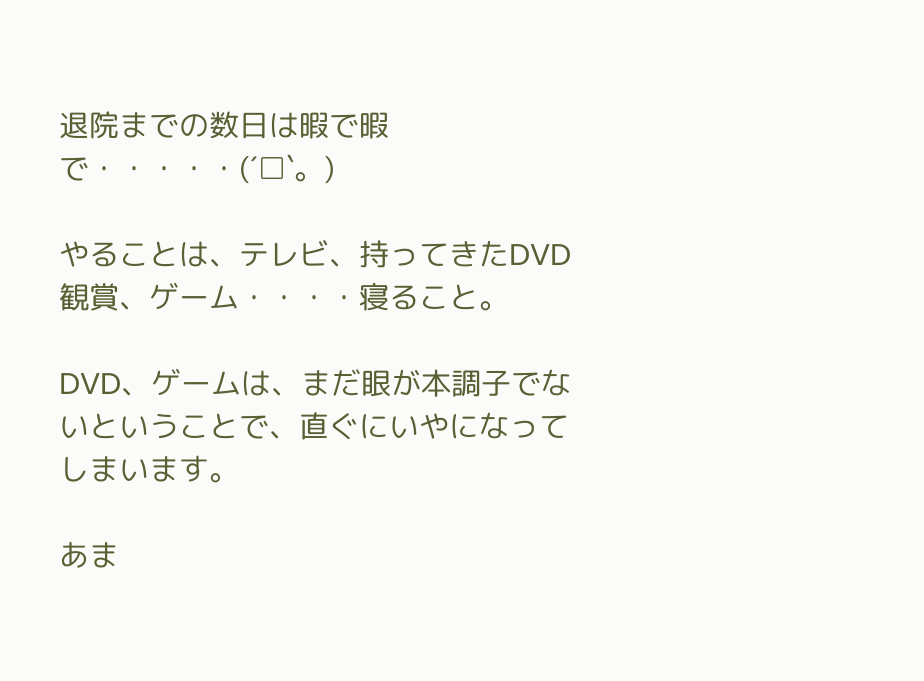退院までの数日は暇で暇で・・・・・(´□`。)

やることは、テレビ、持ってきたDVD観賞、ゲーム・・・・寝ること。

DVD、ゲームは、まだ眼が本調子でないということで、直ぐにいやになってしまいます。

あま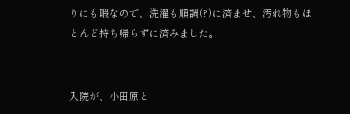りにも暇なので、洗濯も順調(?)に済ませ、汚れ物もほとんど持ち帰らずに済みました。


入院が、小田原と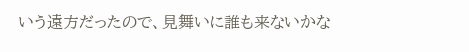いう遠方だったので、見舞いに誰も来ないかな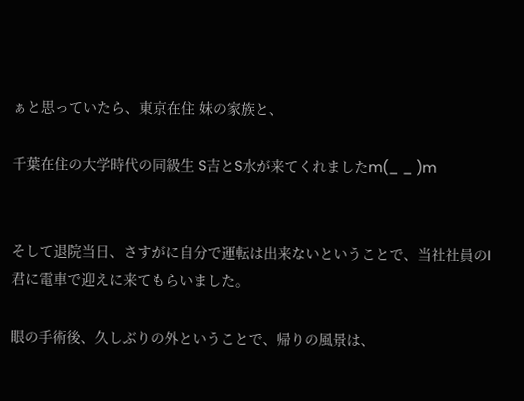ぁと思っていたら、東京在住 妹の家族と、

千葉在住の大学時代の同級生 S吉とS水が来てくれましたm(_ _ )m


そして退院当日、さすがに自分で運転は出来ないということで、当社社員のI君に電車で迎えに来てもらいました。

眼の手術後、久しぶりの外ということで、帰りの風景は、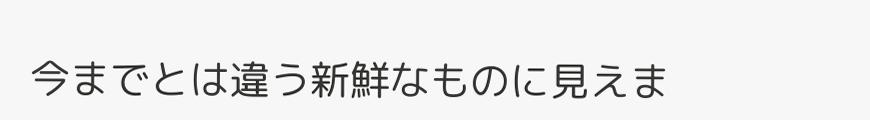今までとは違う新鮮なものに見えま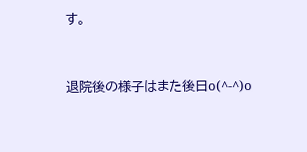す。


退院後の様子はまた後日o(^-^)o